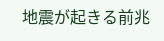地震が起きる前兆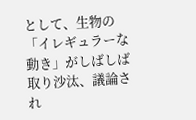として、生物の「イレギュラーな動き」がしばしば取り沙汰、議論され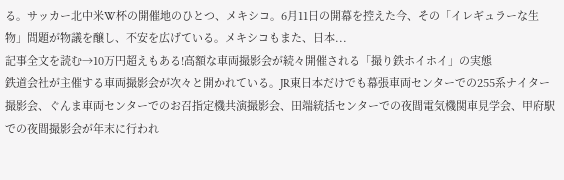る。サッカー北中米W杯の開催地のひとつ、メキシコ。6月11日の開幕を控えた今、その「イレギュラーな生物」問題が物議を醸し、不安を広げている。メキシコもまた、日本...
記事全文を読む→10万円超えもある!高額な車両撮影会が続々開催される「撮り鉄ホイホイ」の実態
鉄道会社が主催する車両撮影会が次々と開かれている。JR東日本だけでも幕張車両センターでの255系ナイター撮影会、ぐんま車両センターでのお召指定機共演撮影会、田端統括センターでの夜間電気機関車見学会、甲府駅での夜間撮影会が年末に行われ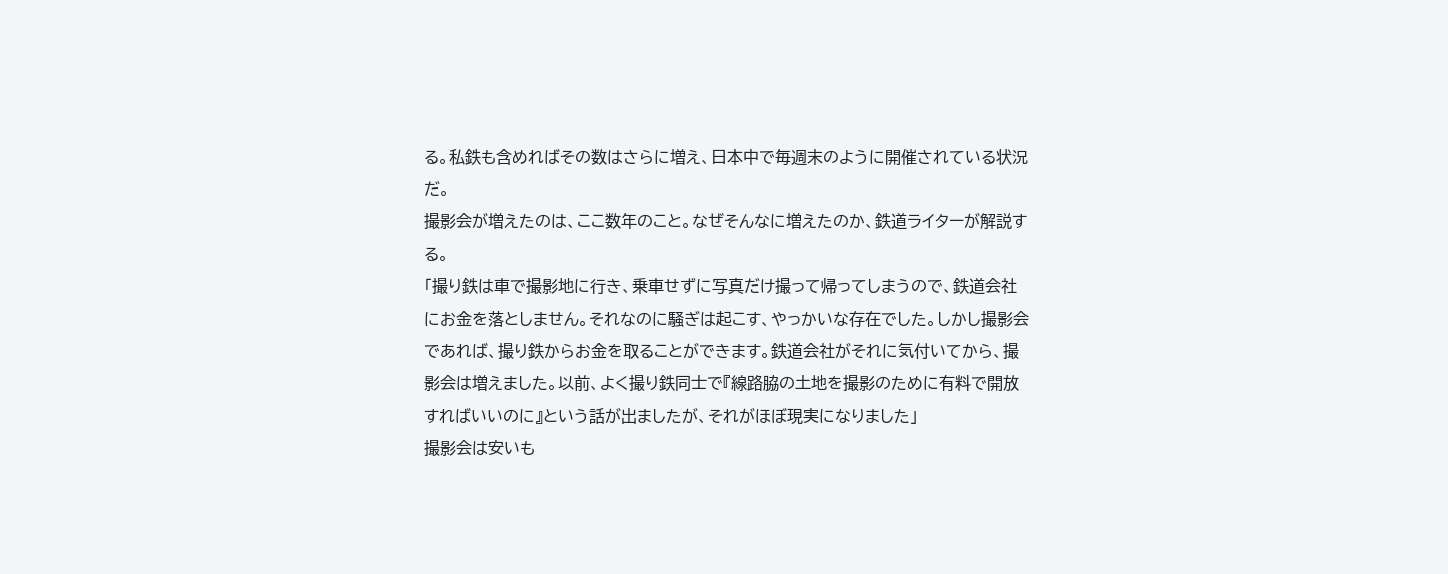る。私鉄も含めればその数はさらに増え、日本中で毎週末のように開催されている状況だ。
撮影会が増えたのは、ここ数年のこと。なぜそんなに増えたのか、鉄道ライターが解説する。
「撮り鉄は車で撮影地に行き、乗車せずに写真だけ撮って帰ってしまうので、鉄道会社にお金を落としません。それなのに騒ぎは起こす、やっかいな存在でした。しかし撮影会であれば、撮り鉄からお金を取ることができます。鉄道会社がそれに気付いてから、撮影会は増えました。以前、よく撮り鉄同士で『線路脇の土地を撮影のために有料で開放すればいいのに』という話が出ましたが、それがほぼ現実になりました」
撮影会は安いも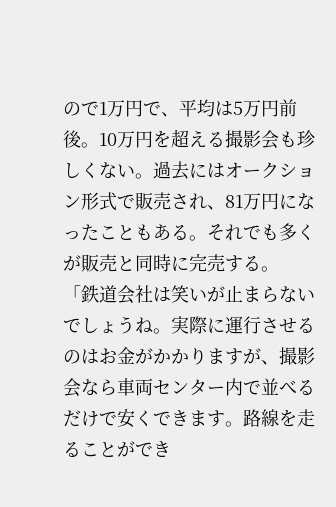ので1万円で、平均は5万円前後。10万円を超える撮影会も珍しくない。過去にはオークション形式で販売され、81万円になったこともある。それでも多くが販売と同時に完売する。
「鉄道会社は笑いが止まらないでしょうね。実際に運行させるのはお金がかかりますが、撮影会なら車両センター内で並べるだけで安くできます。路線を走ることができ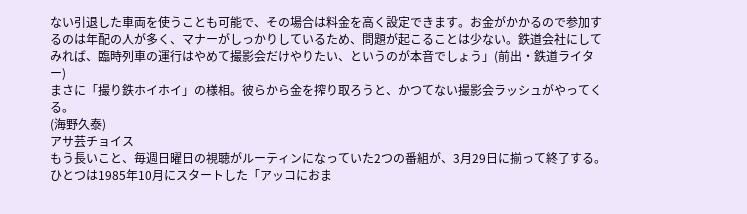ない引退した車両を使うことも可能で、その場合は料金を高く設定できます。お金がかかるので参加するのは年配の人が多く、マナーがしっかりしているため、問題が起こることは少ない。鉄道会社にしてみれば、臨時列車の運行はやめて撮影会だけやりたい、というのが本音でしょう」(前出・鉄道ライター)
まさに「撮り鉄ホイホイ」の様相。彼らから金を搾り取ろうと、かつてない撮影会ラッシュがやってくる。
(海野久泰)
アサ芸チョイス
もう長いこと、毎週日曜日の視聴がルーティンになっていた2つの番組が、3月29日に揃って終了する。ひとつは1985年10月にスタートした「アッコにおま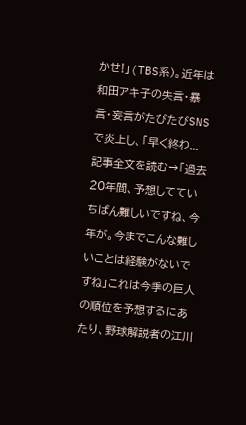かせ!」(TBS系)。近年は和田アキ子の失言・暴言・妄言がたびたびSNSで炎上し、「早く終わ...
記事全文を読む→「過去20年間、予想してていちばん難しいですね、今年が。今までこんな難しいことは経験がないですね」これは今季の巨人の順位を予想するにあたり、野球解説者の江川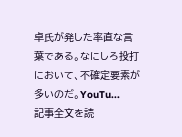卓氏が発した率直な言葉である。なにしろ投打において、不確定要素が多いのだ。YouTu...
記事全文を読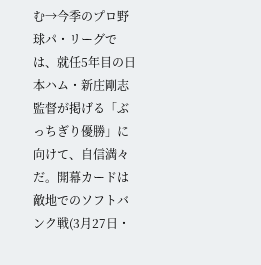む→今季のプロ野球パ・リーグでは、就任5年目の日本ハム・新庄剛志監督が掲げる「ぶっちぎり優勝」に向けて、自信満々だ。開幕カードは敵地でのソフトバンク戦(3月27日・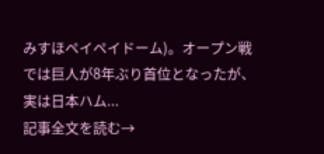みすほペイペイドーム)。オープン戦では巨人が8年ぶり首位となったが、実は日本ハム...
記事全文を読む→